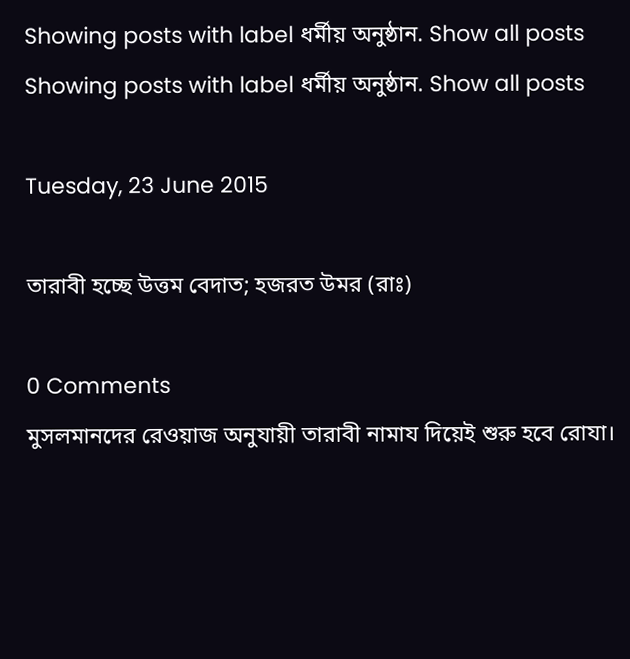Showing posts with label ধর্মীয় অনুষ্ঠান. Show all posts
Showing posts with label ধর্মীয় অনুষ্ঠান. Show all posts

Tuesday, 23 June 2015

তারাবী হচ্ছে উত্তম বেদাত; হজরত উমর (রাঃ)

0 Comments
মুসলমানদের রেওয়াজ অনুযায়ী তারাবী নামায দিয়েই শুরু হবে রোযা।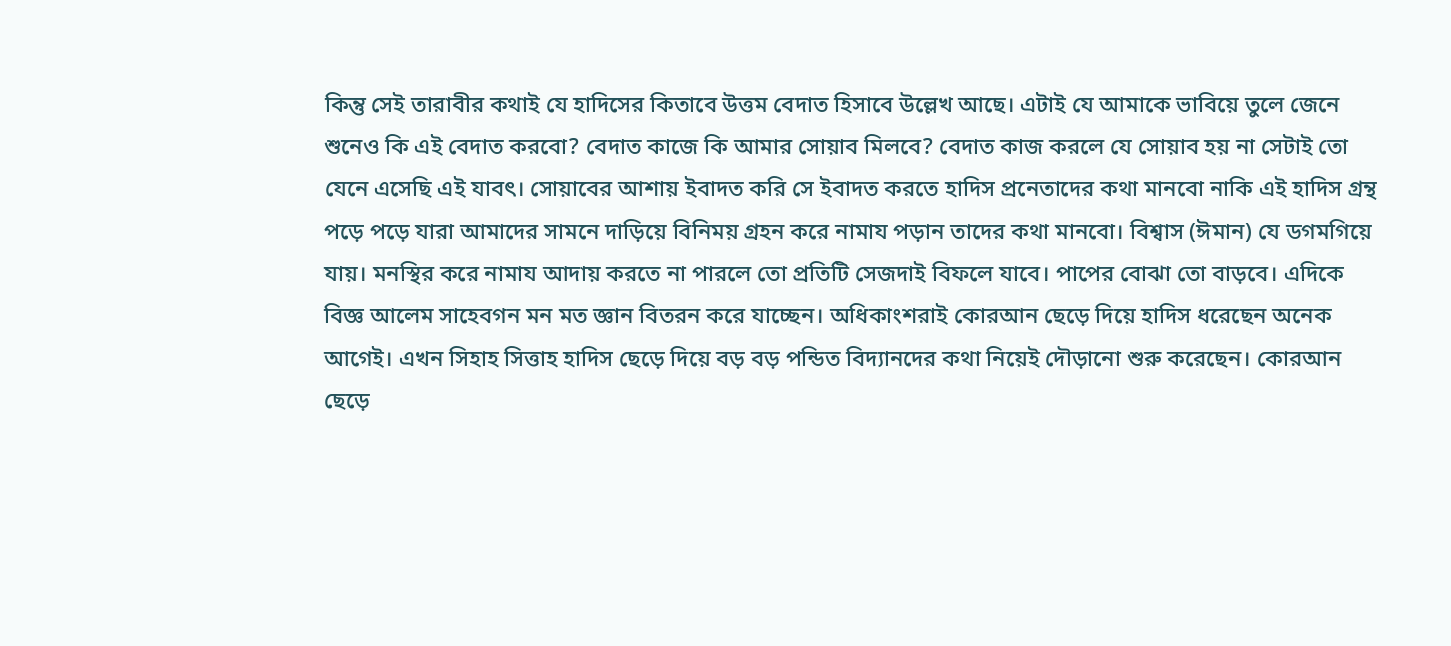কিন্তু সেই তারাবীর কথাই যে হাদিসের কিতাবে উত্তম বেদাত হিসাবে উল্লেখ আছে। এটাই যে আমাকে ভাবিয়ে তুলে জেনে শুনেও কি এই বেদাত করবো? বেদাত কাজে কি আমার সোয়াব মিলবে? বেদাত কাজ করলে যে সোয়াব হয় না সেটাই তো যেনে এসেছি এই যাবৎ। সোয়াবের আশায় ইবাদত করি সে ইবাদত করতে হাদিস প্রনেতাদের কথা মানবো নাকি এই হাদিস গ্রন্থ পড়ে পড়ে যারা আমাদের সামনে দাড়িয়ে বিনিময় গ্রহন করে নামায পড়ান তাদের কথা মানবো। বিশ্বাস (ঈমান) যে ডগমগিয়ে যায়। মনস্থির করে নামায আদায় করতে না পারলে তো প্রতিটি সেজদাই বিফলে যাবে। পাপের বোঝা তো বাড়বে। এদিকে বিজ্ঞ আলেম সাহেবগন মন মত জ্ঞান বিতরন করে যাচ্ছেন। অধিকাংশরাই কোরআন ছেড়ে দিয়ে হাদিস ধরেছেন অনেক আগেই। এখন সিহাহ সিত্তাহ হাদিস ছেড়ে দিয়ে বড় বড় পন্ডিত বিদ্যানদের কথা নিয়েই দৌড়ানো শুরু করেছেন। কোরআন ছেড়ে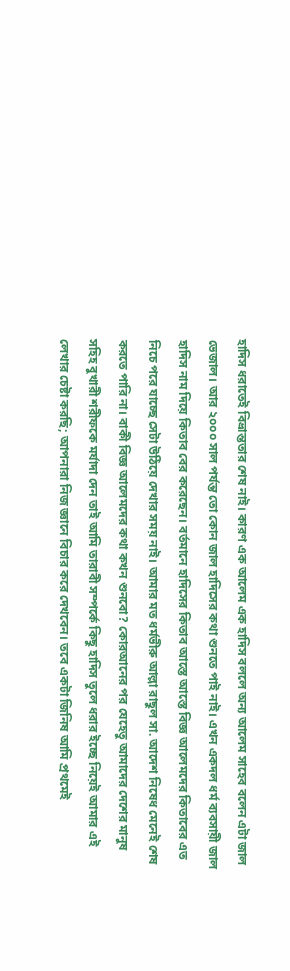হাদিস ধরাতেই বিভ্রান্ততার শেষ নাই। কারণ এক আলেম এক হাদিস বললে অন্য আলেম সাহেব বলেন এটা জাল ভেজাল। আর ২০০০ সাল পর্যন্ত তো কোন জাল হাদিসের কথা শুনতে পাই নাই। এখন একদল ধর্ম ব্যবসায়ী জাল হাদিস নাম দিয়ে কিতাব বের করেছেন। বর্তমানে হাদিসের কিতাব আস্তে আস্তে বিজ্ঞ আলেমদের কিতাবের এত নিচে পরে যাচ্ছে সেটা উঠিয়ে দেখার সময় নাই। আমার মত ধর্মভীরু আল্লা রাছুল সা. আদেশ নিষেধ মেনেই শেষ করতে পারি না। বাকী বিজ্ঞ আলেমদের কথা কখন শুনবো? কোরআনের পর যেহেতু আমাদের দেশের মানুষ সহিহ বুখারী শরীফকে মর্যাদা দেন তাই আমি তারাবী সম্পর্কে কিছু হাদিস তুলে ধরার ইচ্ছে নিয়েই আমার এই লেখার চেষ্টা করছি; আপনারা নিজ জ্ঞানে বিচার করে দেখবেন। তবে একটা জিনিষ আমি প্রথমেই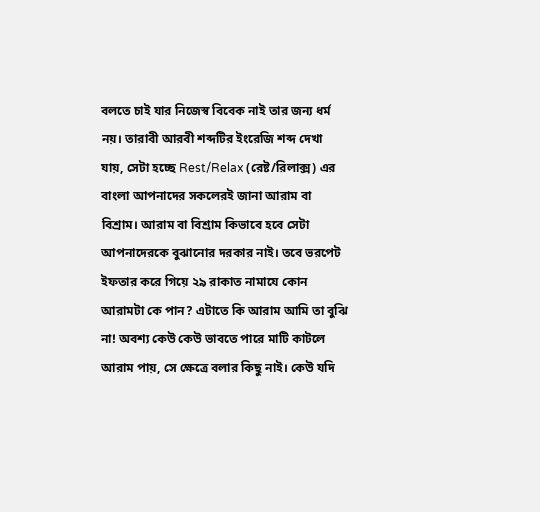বলতে চাই যার নিজেস্ব বিবেক নাই তার জন্য ধর্ম নয়। তারাবী আরবী শব্দটির ইংরেজি শব্দ দেখা যায়, সেটা হচ্ছে Rest/Relax (রেষ্ট/রিলাক্স) এর বাংলা আপনাদের সকলেরই জানা আরাম বা বিশ্রাম। আরাম বা বিশ্রাম কিভাবে হবে সেটা আপনাদেরকে বুঝানোর দরকার নাই। তবে ভরপেট ইফতার করে গিয়ে ২৯ রাকাত নামাযে কোন আরামটা কে পান? এটাতে কি আরাম আমি তা বুঝি না! অবশ্য কেউ কেউ ভাবতে পারে মাটি কাটলে আরাম পায়, সে ক্ষেত্রে বলার কিছু নাই। কেউ যদি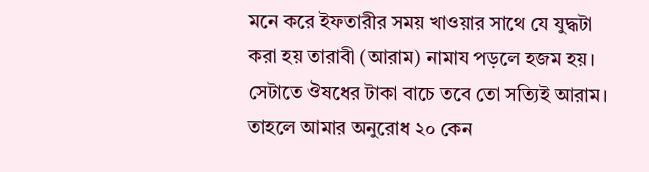মনে করে ইফতারীর সময় খাওয়ার সাথে যে যুদ্ধটা করা হয় তারাবী (আরাম) নামায পড়লে হজম হয়। সেটাতে ঔষধের টাকা বাচে তবে তো সত্যিই আরাম। তাহলে আমার অনুরোধ ২০ কেন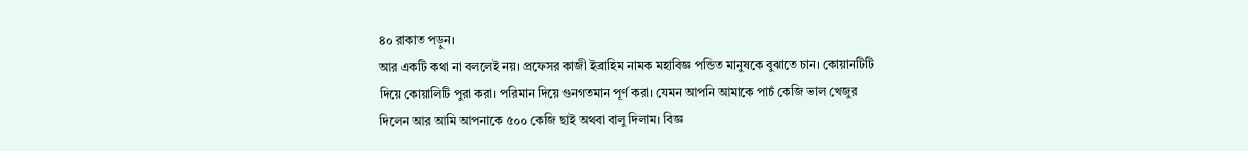৪০ রাকাত পড়ুন।
আর একটি কথা না বললেই নয়। প্রফেসর কাজী ইব্রাহিম নামক মহাবিজ্ঞ পন্ডিত মানুষকে বুঝাতে চান। কোয়ানটিটি দিয়ে কোয়ালিটি পুরা করা। পরিমান দিয়ে গুনগতমান পূর্ণ করা। যেমন আপনি আমাকে পাচঁ কেজি ভাল খেজুর দিলেন আর আমি আপনাকে ৫০০ কেজি ছাই অথবা বালু দিলাম। বিজ্ঞ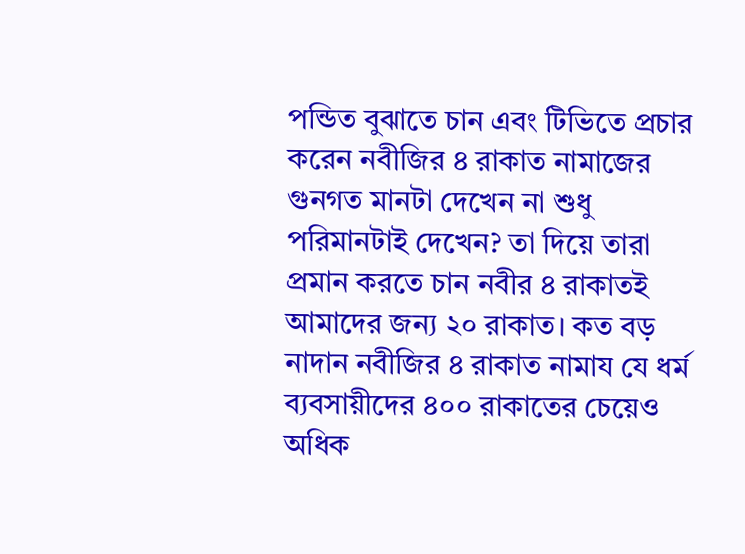পন্ডিত বুঝাতে চান এবং টিভিতে প্রচার করেন নবীজির ৪ রাকাত নামাজের গুনগত মানটা দেখেন না শুধু পরিমানটাই দেখেন? তা দিয়ে তারা প্রমান করতে চান নবীর ৪ রাকাতই আমাদের জন্য ২০ রাকাত। কত বড় নাদান নবীজির ৪ রাকাত নামায যে ধর্ম ব্যবসায়ীদের ৪০০ রাকাতের চেয়েও অধিক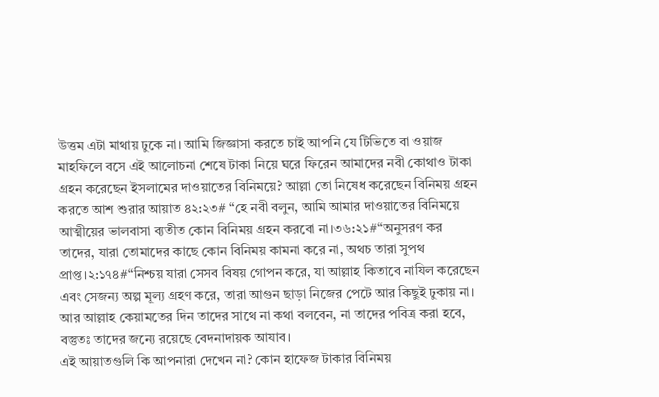উত্তম এটা মাথায় ঢুকে না। আমি জিজ্ঞাসা করতে চাই আপনি যে টিভিতে বা ওয়াজ মাহফিলে বসে এই আলোচনা শেষে টাকা নিয়ে ঘরে ফিরেন আমাদের নবী কোথাও টাকা গ্রহন করেছেন ইসলামের দাওয়াতের বিনিময়ে? আল্লা তো নিষেধ করেছেন বিনিময় গ্রহন করতে আশ শুরার আয়াত ৪২:২৩# “হে নবী বলুন, আমি আমার দাওয়াতের বিনিময়ে আত্মীয়ের ভালবাসা ব্যতীত কোন বিনিময় গ্রহন করবো না।৩৬:২১#“অনুসরণ কর তাদের, যারা তোমাদের কাছে কোন বিনিময় কামনা করে না, অথচ তারা সুপথ প্রাপ্ত।২:১৭৪#“নিশ্চয় যারা সেসব বিষয় গোপন করে, যা আল্লাহ কিতাবে নাযিল করেছেন এবং সেজন্য অল্প মূল্য গ্রহণ করে, তারা আগুন ছাড়া নিজের পেটে আর কিছুই ঢুকায় না। আর আল্লাহ কেয়ামতের দিন তাদের সাথে না কথা বলবেন, না তাদের পবিত্র করা হবে, বস্তুতঃ তাদের জন্যে রয়েছে বেদনাদায়ক আযাব।
এই আয়াতগুলি কি আপনারা দেখেন না? কোন হাফেজ টাকার বিনিময়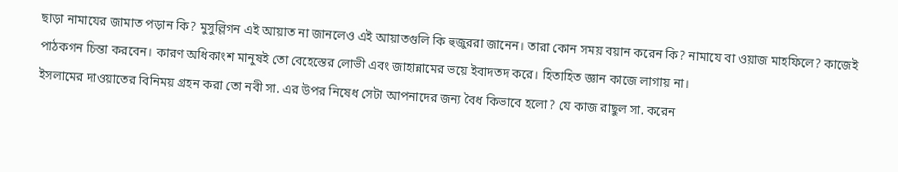ছাড়া নামাযের জামাত পড়ান কি? মুসুল্লিগন এই আয়াত না জানলেও এই আয়াতগুলি কি হুজুররা জানেন। তারা কোন সময় বয়ান করেন কি? নামাযে বা ওয়াজ মাহফিলে? কাজেই পাঠকগন চিন্তা করবেন। কারণ অধিকাংশ মানুষই তো বেহেস্তের লোভী এবং জাহান্নামের ভয়ে ইবাদতদ করে। হিতাহিত জ্ঞান কাজে লাগায় না।
ইসলামের দাওয়াতের বিনিময় গ্রহন করা তো নবী সা. এর উপর নিষেধ সেটা আপনাদের জন্য বৈধ কিভাবে হলো? যে কাজ রাছুল সা. করেন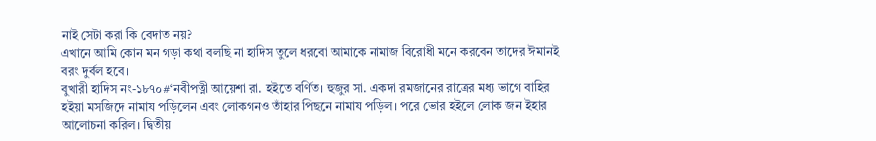নাই সেটা করা কি বেদাত নয়?
এখানে আমি কোন মন গড়া কথা বলছি না হাদিস তুলে ধরবো আমাকে নামাজ বিরোধী মনে করবেন তাদের ঈমানই বরং দুর্বল হবে।
বুখারী হাদিস নং-১৮৭০#‘নবীপত্নী আয়েশা রা. হইতে বর্ণিত। হুজুর সা. একদা রমজানের রাত্রের মধ্য ভাগে বাহির হইয়া মসজিদে নামায পড়িলেন এবং লোকগনও তাঁহার পিছনে নামায পড়িল। পরে ভোর হইলে লোক জন ইহার আলোচনা করিল। দ্বিতীয়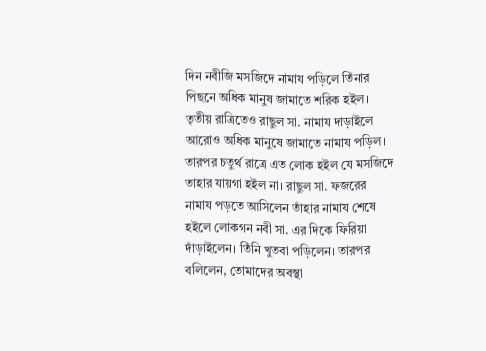দিন নবীজি মসজিদে নামায পড়িলে তিঁনার পিছনে অধিক মানুষ জামাতে শরিক হইল। তৃতীয় রাত্রিতেও রাছুল সা. নামায দাড়াইলে আরোও অধিক মানুষে জামাতে নামায পড়িল। তারপর চতুর্থ রাত্রে এত লোক হইল যে মসজিদে তাহার যায়গা হইল না। রাছুল সা. ফজরের নামায পড়তে আসিলেন তাঁহার নামায শেষে হইলে লোকগন নবী সা. এর দিকে ফিরিয়া দাঁড়াইলেন। তিঁনি খুতবা পড়িলেন। তারপর বলিলেন, তোমাদের অবস্থা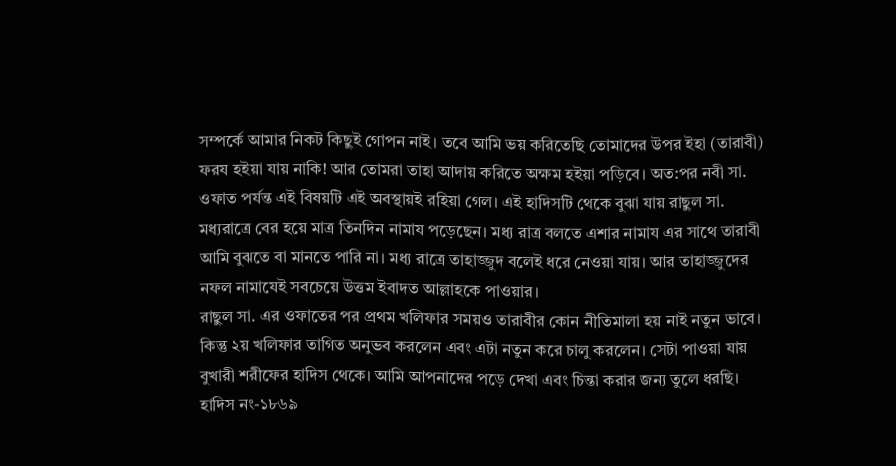সম্পর্কে আমার নিকট কিছুই গোপন নাই। তবে আমি ভয় করিতেছি তোমাদের উপর ইহা (তারাবী) ফরয হইয়া যায় নাকি! আর তোমরা তাহা আদায় করিতে অক্ষম হইয়া পড়িবে। অত:পর নবী সা. ওফাত পর্যন্ত এই বিষয়টি এই অবস্থায়ই রহিয়া গেল। এই হাদিসটি থেকে বুঝা যায় রাছুল সা. মধ্যরাত্রে বের হয়ে মাত্র তিনদিন নামায পড়েছেন। মধ্য রাত্র বলতে এশার নামায এর সাথে তারাবী আমি বুঝতে বা মানতে পারি না। মধ্য রাত্রে তাহাজ্জুদ বলেই ধরে নেওয়া যায়। আর তাহাজ্জুদের নফল নামাযেই সবচেয়ে উত্তম ইবাদত আল্লাহকে পাওয়ার।
রাছুল সা. এর ওফাতের পর প্রথম খলিফার সময়ও তারাবীর কোন নীতিমালা হয় নাই নতুন ভাবে। কিন্তু ২য় খলিফার তাগিত অনুভব করলেন এবং এটা নতুন করে চালু করলেন। সেটা পাওয়া যায় বুখারী শরীফের হাদিস থেকে। আমি আপনাদের পড়ে দেখা এবং চিন্তা করার জন্য তুলে ধরছি। হাদিস নং-১৮৬৯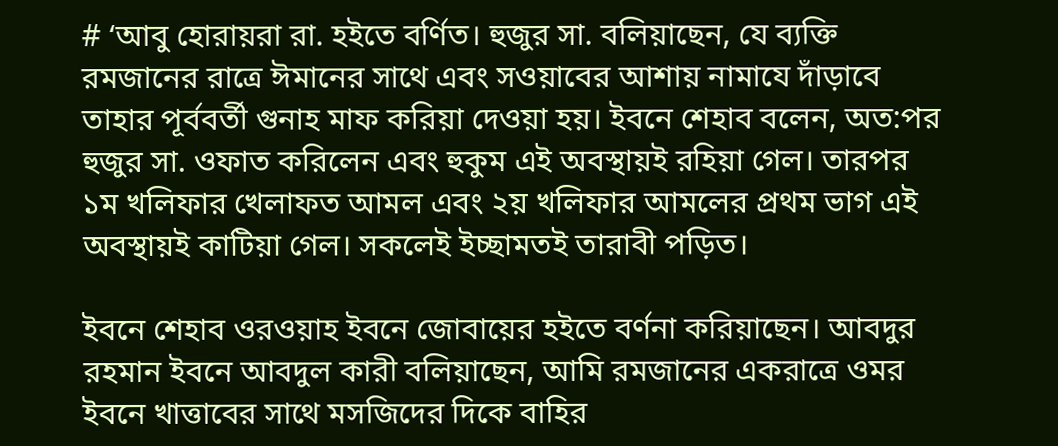# ‘আবু হোরায়রা রা. হইতে বর্ণিত। হুজুর সা. বলিয়াছেন, যে ব্যক্তি রমজানের রাত্রে ঈমানের সাথে এবং সওয়াবের আশায় নামাযে দাঁড়াবে তাহার পূর্ববর্তী গুনাহ মাফ করিয়া দেওয়া হয়। ইবনে শেহাব বলেন, অত:পর হুজুর সা. ওফাত করিলেন এবং হুকুম এই অবস্থায়ই রহিয়া গেল। তারপর ১ম খলিফার খেলাফত আমল এবং ২য় খলিফার আমলের প্রথম ভাগ এই অবস্থায়ই কাটিয়া গেল। সকলেই ইচ্ছামতই তারাবী পড়িত।

ইবনে শেহাব ওরওয়াহ ইবনে জোবায়ের হইতে বর্ণনা করিয়াছেন। আবদুর রহমান ইবনে আবদুল কারী বলিয়াছেন, আমি রমজানের একরাত্রে ওমর ইবনে খাত্তাবের সাথে মসজিদের দিকে বাহির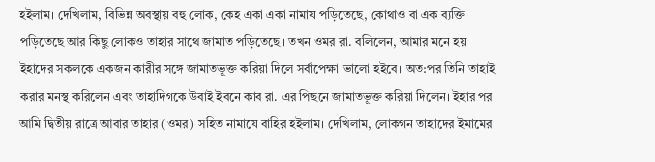হইলাম। দেখিলাম, বিভিন্ন অবস্থায় বহু লোক, কেহ একা একা নামায পড়িতেছে, কোথাও বা এক ব্যক্তি পড়িতেছে আর কিছু লোকও তাহার সাথে জামাত পড়িতেছে। তখন ওমর রা. বলিলেন, আমার মনে হয় ইহাদের সকলকে একজন কারীর সঙ্গে জামাতভূক্ত করিয়া দিলে সর্বাপেক্ষা ভালো হইবে। অত:পর তিনি তাহাই করার মনস্থ করিলেন এবং তাহাদিগকে উবাই ইবনে কাব রা. এর পিছনে জামাতভূক্ত করিয়া দিলেন। ইহার পর আমি দ্বিতীয় রাত্রে আবার তাহার (ওমর) সহিত নামাযে বাহির হইলাম। দেখিলাম, লোকগন তাহাদের ইমামের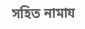সহিত নামায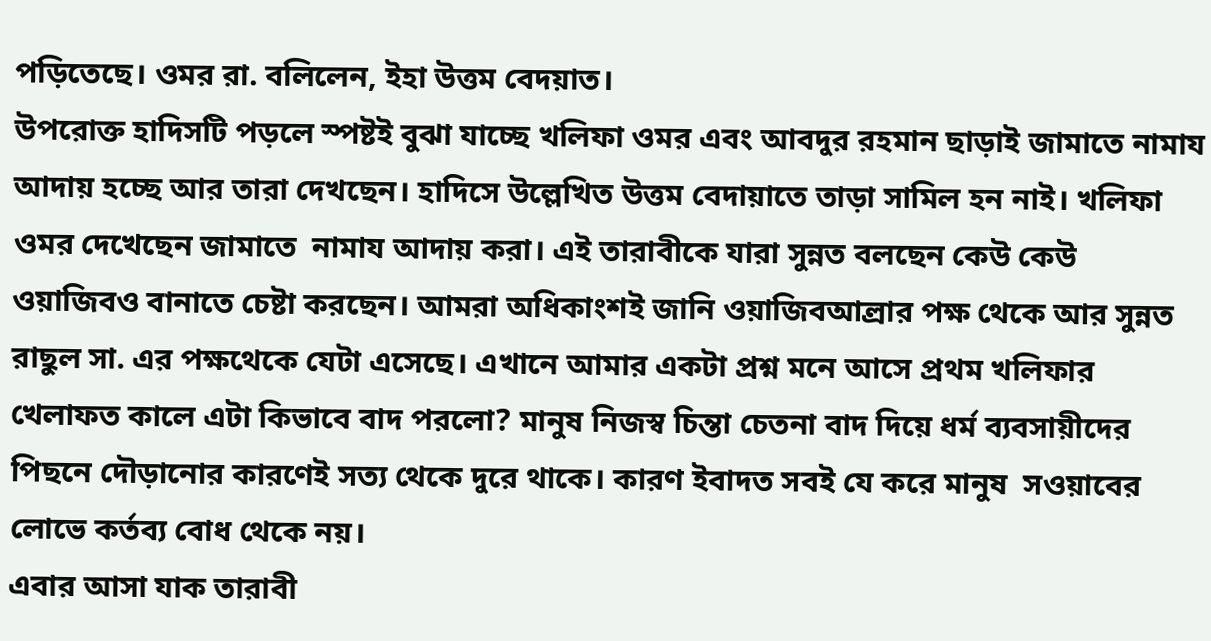পড়িতেছে। ওমর রা. বলিলেন, ইহা উত্তম বেদয়াত।
উপরোক্ত হাদিসটি পড়লে স্পষ্টই বুঝা যাচ্ছে খলিফা ওমর এবং আবদুর রহমান ছাড়াই জামাতে নামায আদায় হচ্ছে আর তারা দেখছেন। হাদিসে উল্লেখিত উত্তম বেদায়াতে তাড়া সামিল হন নাই। খলিফা ওমর দেখেছেন জামাতে  নামায আদায় করা। এই তারাবীকে যারা সুন্নত বলছেন কেউ কেউ ওয়াজিবও বানাতে চেষ্টা করছেন। আমরা অধিকাংশই জানি ওয়াজিবআল্রার পক্ষ থেকে আর সুন্নত রাছুল সা. এর পক্ষথেকে যেটা এসেছে। এখানে আমার একটা প্রশ্ন মনে আসে প্রথম খলিফার খেলাফত কালে এটা কিভাবে বাদ পরলো? মানুষ নিজস্ব চিন্তা চেতনা বাদ দিয়ে ধর্ম ব্যবসায়ীদের পিছনে দৌড়ানোর কারণেই সত্য থেকে দুরে থাকে। কারণ ইবাদত সবই যে করে মানুষ  সওয়াবের লোভে কর্তব্য বোধ থেকে নয়।
এবার আসা যাক তারাবী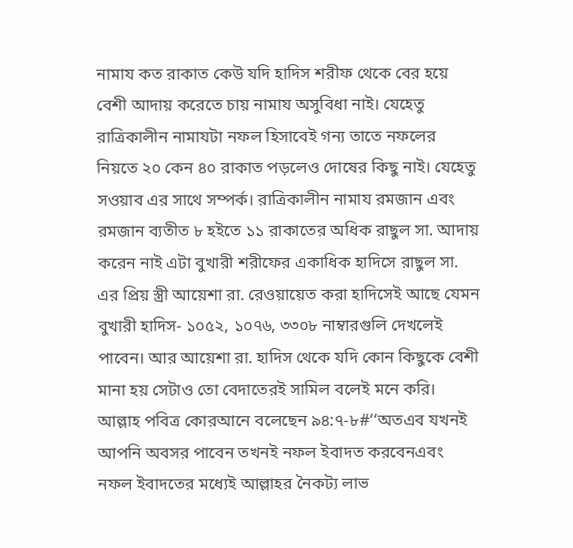নামায কত রাকাত কেউ যদি হাদিস শরীফ থেকে বের হয়ে বেশী আদায় করেতে চায় নামায অসুবিধা নাই। যেহেতু রাত্রিকালীন নামাযটা নফল হিসাবেই গন্য তাতে নফলের নিয়তে ২০ কেন ৪০ রাকাত পড়লেও দোষের কিছু নাই। যেহেতু সওয়াব এর সাথে সম্পর্ক। রাত্রিকালীন নামায রমজান এবং রমজান ব্যতীত ৮ হইতে ১১ রাকাতের অধিক রাছুল সা. আদায় করেন নাই এটা বুখারী শরীফের একাধিক হাদিসে রাছুল সা. এর প্রিয় স্ত্রী আয়েশা রা. রেওয়ায়েত করা হাদিসেই আছে যেমন বুখারী হাদিস- ১০৫২, ১০৭৬, ৩৩০৮ নাম্বারগুলি দেখলেই পাবেন। আর আয়েশা রা. হাদিস থেকে যদি কোন কিছুকে বেশী মানা হয় সেটাও তো বেদাতেরই সামিল বলেই মনে করি।
আল্লাহ পবিত্র কোরআনে বলেছেন ৯৪:৭-৮#‘‘অতএব যখনই আপনি অবসর পাবেন তখনই নফল ইবাদত করবেনএবং নফল ইবাদতের মধ্যেই আল্লাহর নৈকট্য লাভ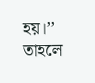হয়।’’ তাহলে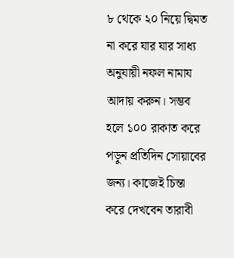৮ থেকে ২০ নিয়ে দ্বিমত না করে যার যার সাধ্য অনুযায়ী নফল নামায আদায় করুন। সম্ভব হলে ১০০ রাকাত করে পড়ুন প্রতিদিন সোয়াবের জন্য। কাজেই চিন্তা করে দেখবেন তারাবী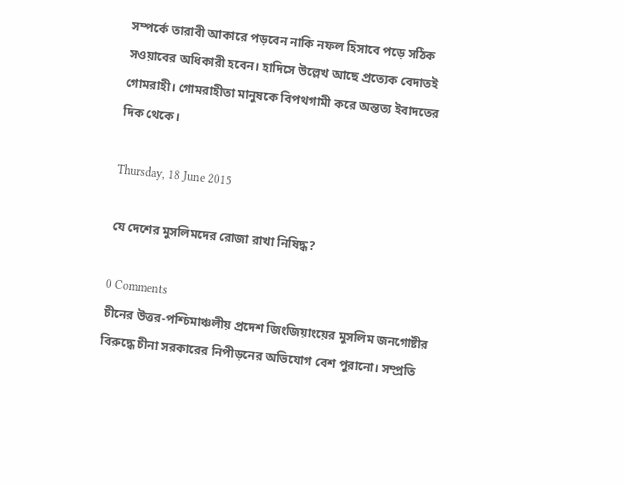সম্পর্কে তারাবী আকারে পড়বেন নাকি নফল হিসাবে পড়ে সঠিক সওয়াবের অধিকারী হবেন। হাদিসে উল্লেখ আছে প্রত্যেক বেদাতই গোমরাহী। গোমরাহীতা মানুষকে বিপথগামী করে অন্তত্য ইবাদতের দিক থেকে।

Thursday, 18 June 2015

যে দেশের মুসলিমদের রোজা রাখা নিষিদ্ধ?

0 Comments
চীনের উত্তর-পশ্চিমাঞ্চলীয় প্রদেশ জিংজিয়াংয়ের মুসলিম জনগোষ্টীর বিরুদ্ধে চীনা সরকারের নিপীড়নের অভিযোগ বেশ পুরানো। সম্প্রতি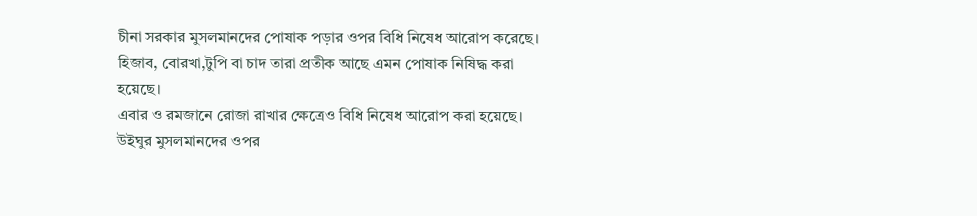চীনা সরকার মুসলমানদের পোষাক পড়ার ওপর বিধি নিষেধ আরোপ করেছে। হিজাব, বোরখা,টুপি বা চাদ তারা প্রতীক আছে এমন পোষাক নিষিদ্ধ করা হয়েছে।
এবার ও রমজানে রোজা রাখার ক্ষেত্রেও বিধি নিষেধ আরোপ করা হয়েছে। উইঘুর মুসলমানদের ওপর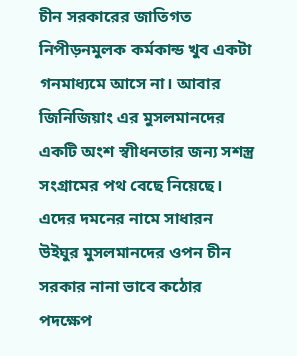চীন সরকারের জাতিগত নিপীড়নমুলক কর্মকান্ড খুব একটা গনমাধ্যমে আসে না। আবার জিনিজিয়াং এর মুসলমানদের একটি অংশ স্বাীধনতার জন্য সশস্ত্র সংগ্রামের পথ বেছে নিয়েছে। এদের দমনের নামে সাধারন উইঘুর মুসলমানদের ওপন চীন সরকার নানা ভাবে কঠোর পদক্ষেপ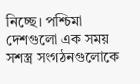নিচ্ছে। পশ্চিমা দেশগুলো এক সময় সশস্ত্র সংগঠনগুলোকে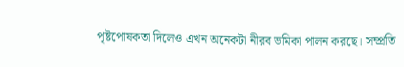পৃষ্টপোষকতা দিলেও এখন অনেকটা নীরব ভমিকা পালন করছে। সম্প্রতি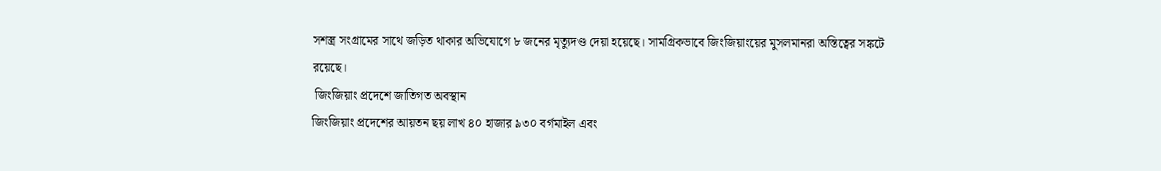সশস্ত্র সংগ্রামের সাথে জড়িত থাকার অভিযোগে ৮ জনের মৃত্যুদণ্ড দেয়া হয়েছে। সামগ্রিকভাবে জিংজিয়াংয়ের মুসলমানরা অস্তিত্বের সঙ্কটে রয়েছে।
 জিংজিয়াং প্রদেশে জাতিগত অবস্থান
জিংজিয়াং প্রদেশের আয়তন ছয় লাখ ৪০ হাজার ৯৩০ বর্গমাইল এবং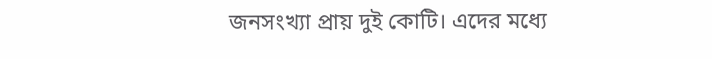জনসংখ্যা প্রায় দুই কোটি। এদের মধ্যে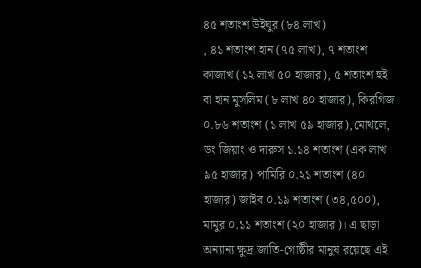৪৫ শতাংশ উইঘুর (৮৪ লাখ)
, ৪১ শতাংশ হান (৭৫ লাখ), ৭ শতাংশ কাজাখ (১২ লাখ ৫০ হাজার), ৫ শতাংশ হুই বা হান মুসলিম (৮ লাখ ৪০ হাজার), কিরগিজ ০.৮৬ শতাংশ (১ লাখ ৫৯ হাজার),মোথলে, ডং জিয়াং ও দারুস ১.১৪ শতাংশ (এক লাখ ৯৫ হাজার) পামিরি ০.২১ শতাংশ (৪০ হাজার) জাইব ০.১৯ শতাংশ (৩৪,৫০০), মামুর ০.১১ শতাংশ (২০ হাজার)। এ ছাড়া অন্যান্য ক্ষুদ্র জাতি-গোষ্ঠীর মানুষ রয়েছে এই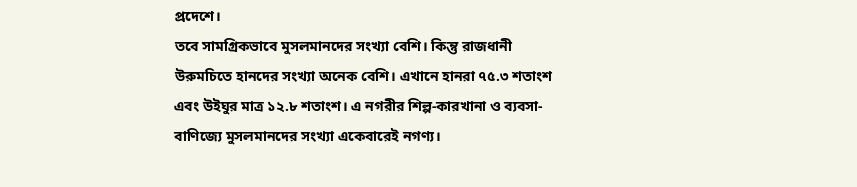প্রদেশে।
তবে সামগ্রিকভাবে মুসলমানদের সংখ্যা বেশি। কিন্তু রাজধানী উরুমচিতে হানদের সংখ্যা অনেক বেশি। এখানে হানরা ৭৫.৩ শতাংশ এবং উইঘুর মাত্র ১২.৮ শতাংশ। এ নগরীর শিল্প-কারখানা ও ব্যবসা-বাণিজ্যে মুসলমানদের সংখ্যা একেবারেই নগণ্য।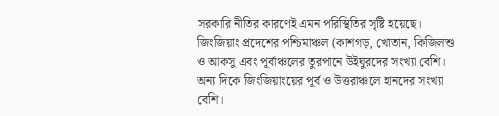সরকারি নীতির কারণেই এমন পরিস্থিতির সৃষ্টি হয়েছে। জিংজিয়াং প্রদেশের পশ্চিমাঞ্চল (কাশগড়, খোতান, কিজিলশু ও আকসু এবং পূর্বাঞ্চলের তুরপানে উইঘুরদের সংখ্যা বেশি। অন্য দিকে জিংজিয়াংয়ের পূর্ব ও উত্তরাঞ্চলে হানদের সংখ্যা বেশি।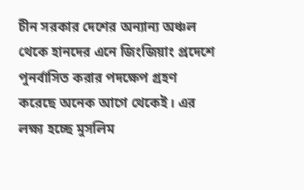চীন সরকার দেশের অন্যান্য অঞ্চল থেকে হানদের এনে জিংজিয়াং প্রদেশে পুনর্বাসিত করার পদক্ষেপ গ্রহণ করেছে অনেক আগে থেকেই। এর লক্ষ্য হচ্ছে মুসলিম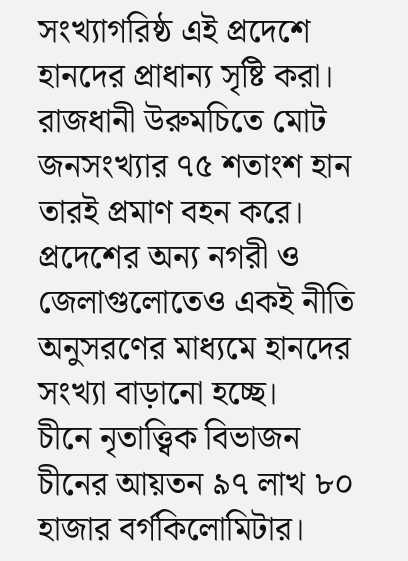সংখ্যাগরিষ্ঠ এই প্রদেশে হানদের প্রাধান্য সৃষ্টি করা। রাজধানী উরুমচিতে মোট জনসংখ্যার ৭৫ শতাংশ হান তারই প্রমাণ বহন করে। প্রদেশের অন্য নগরী ও জেলাগুলোতেও একই নীতি অনুসরণের মাধ্যমে হানদের সংখ্যা বাড়ানো হচ্ছে।
চীনে নৃতাত্ত্বিক বিভাজন
চীনের আয়তন ৯৭ লাখ ৮০ হাজার বর্গকিলোমিটার।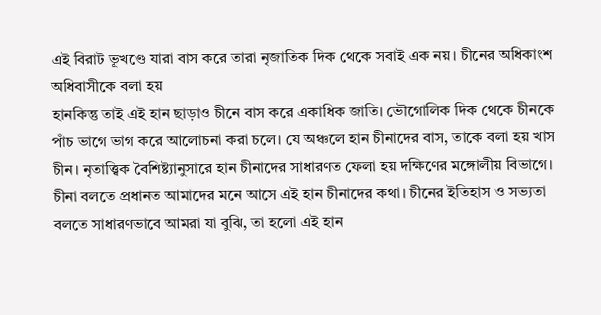এই বিরাট ভূখণ্ডে যারা বাস করে তারা নৃজাতিক দিক থেকে সবাই এক নয়। চীনের অধিকাংশ অধিবাসীকে বলা হয়
হানকিন্তু তাই এই হান ছাড়াও চীনে বাস করে একাধিক জাতি। ভৌগোলিক দিক থেকে চীনকে পাঁচ ভাগে ভাগ করে আলোচনা করা চলে। যে অঞ্চলে হান চীনাদের বাস, তাকে বলা হয় খাস চীন। নৃতাত্ত্বিক বৈশিষ্ট্যানুসারে হান চীনাদের সাধারণত ফেলা হয় দক্ষিণের মঙ্গোলীয় বিভাগে।
চীনা বলতে প্রধানত আমাদের মনে আসে এই হান চীনাদের কথা। চীনের ইতিহাস ও সভ্যতা বলতে সাধারণভাবে আমরা যা বুঝি, তা হলো এই হান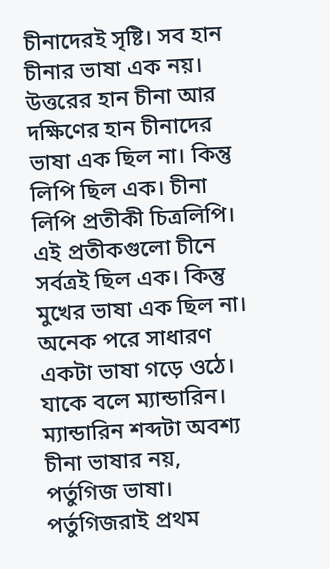চীনাদেরই সৃষ্টি। সব হান চীনার ভাষা এক নয়। উত্তরের হান চীনা আর দক্ষিণের হান চীনাদের ভাষা এক ছিল না। কিন্তু লিপি ছিল এক। চীনা লিপি প্রতীকী চিত্রলিপি। এই প্রতীকগুলো চীনে সর্বত্রই ছিল এক। কিন্তু মুখের ভাষা এক ছিল না। অনেক পরে সাধারণ একটা ভাষা গড়ে ওঠে। যাকে বলে ম্যান্ডারিন। ম্যান্ডারিন শব্দটা অবশ্য চীনা ভাষার নয়, পর্তুগিজ ভাষা। পর্তুগিজরাই প্রথম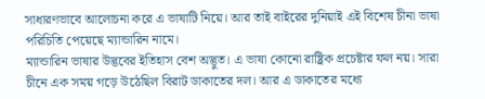সাধারণভাবে আলোচনা করে এ ভাষাটি নিয়ে। আর তাই বাইরের দুনিয়াই এই বিশেষ চীনা ভাষা পরিচিতি পেয়েছে ম্যান্ডারিন নামে।
ম্যান্ডারিন ভাষার উদ্ভবের ইতিহাস বেশ অদ্ভুত। এ ভাষা কোনো রাষ্ট্রিক প্রচেষ্টার ফল নয়। সারা চীনে এক সময় গড়ে উঠেছিল বিরাট ডাকাতের দল। আর এ ডাকাতের মধ্যে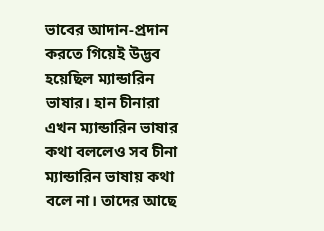ভাবের আদান-প্রদান করতে গিয়েই উদ্ভব হয়েছিল ম্যান্ডারিন ভাষার। হান চীনারা এখন ম্যান্ডারিন ভাষার কথা বললেও সব চীনা ম্যান্ডারিন ভাষায় কথা বলে না। তাদের আছে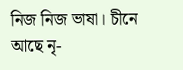নিজ নিজ ভাষা। চীনে আছে নৃ-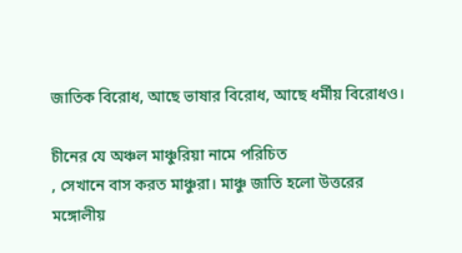জাতিক বিরোধ, আছে ভাষার বিরোধ, আছে ধর্মীয় বিরোধও।

চীনের যে অঞ্চল মাঞ্চুরিয়া নামে পরিচিত
, সেখানে বাস করত মাঞ্চুরা। মাঞ্চু জাতি হলো উত্তরের মঙ্গোলীয়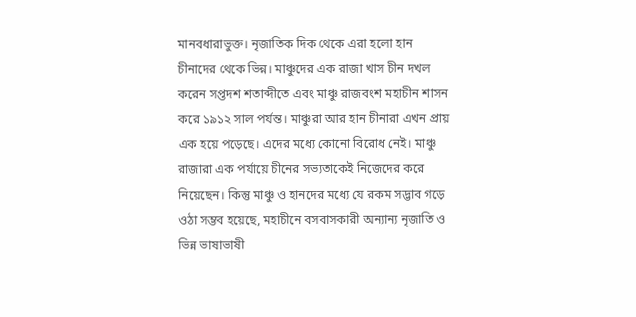মানবধারাভুক্ত। নৃজাতিক দিক থেকে এরা হলো হান চীনাদের থেকে ভিন্ন। মাঞ্চুদের এক রাজা খাস চীন দখল করেন সপ্তদশ শতাব্দীতে এবং মাঞ্চু রাজবংশ মহাচীন শাসন করে ১৯১২ সাল পর্যন্ত। মাঞ্চুরা আর হান চীনারা এখন প্রায় এক হয়ে পড়েছে। এদের মধ্যে কোনো বিরোধ নেই। মাঞ্চু রাজারা এক পর্যায়ে চীনের সভ্যতাকেই নিজেদের করে নিয়েছেন। কিন্তু মাঞ্চু ও হানদের মধ্যে যে রকম সদ্ভাব গড়ে ওঠা সম্ভব হয়েছে, মহাচীনে বসবাসকারী অন্যান্য নৃজাতি ও ভিন্ন ভাষাভাষী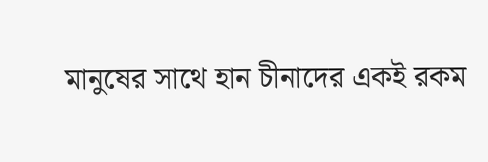মানুষের সাথে হান চীনাদের একই রকম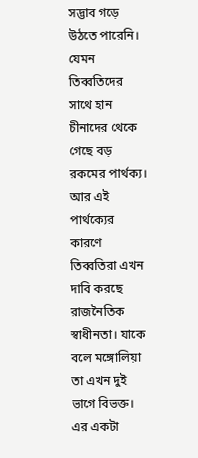সদ্ভাব গড়ে উঠতে পারেনি। যেমন তিব্বতিদের সাথে হান চীনাদের থেকে গেছে বড় রকমের পার্থক্য। আর এই পার্থক্যের কারণে তিব্বতিরা এখন দাবি করছে রাজনৈতিক স্বাধীনতা। যাকে বলে মঙ্গোলিয়া তা এখন দুই ভাগে বিভক্ত। এর একটা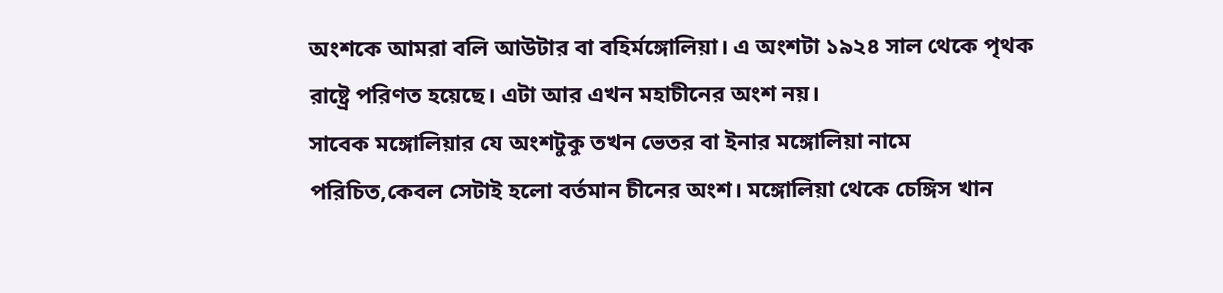অংশকে আমরা বলি আউটার বা বহির্মঙ্গোলিয়া। এ অংশটা ১৯২৪ সাল থেকে পৃথক রাষ্ট্রে পরিণত হয়েছে। এটা আর এখন মহাচীনের অংশ নয়।
সাবেক মঙ্গোলিয়ার যে অংশটুকু তখন ভেতর বা ইনার মঙ্গোলিয়া নামে পরিচিত,কেবল সেটাই হলো বর্তমান চীনের অংশ। মঙ্গোলিয়া থেকে চেঙ্গিস খান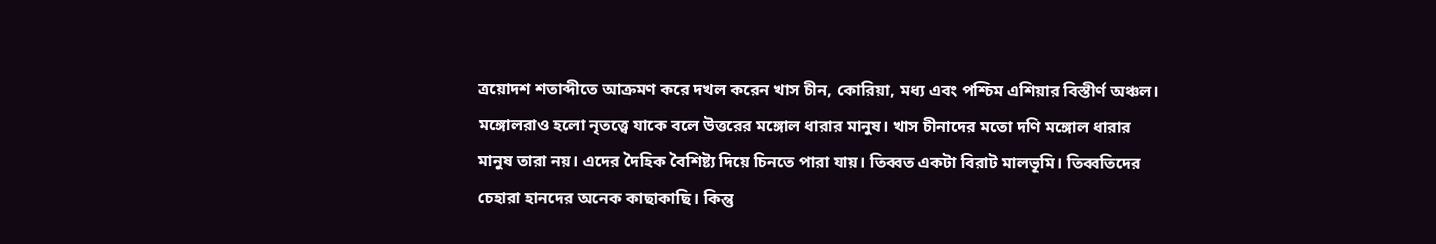ত্রয়োদশ শতাব্দীতে আক্রমণ করে দখল করেন খাস চীন, কোরিয়া, মধ্য এবং পশ্চিম এশিয়ার বিস্তীর্ণ অঞ্চল। মঙ্গোলরাও হলো নৃতত্ত্বে যাকে বলে উত্তরের মঙ্গোল ধারার মানুষ। খাস চীনাদের মতো দণি মঙ্গোল ধারার মানুষ তারা নয়। এদের দৈহিক বৈশিষ্ট্য দিয়ে চিনতে পারা যায়। তিব্বত একটা বিরাট মালভূমি। তিব্বতিদের চেহারা হানদের অনেক কাছাকাছি। কিন্তু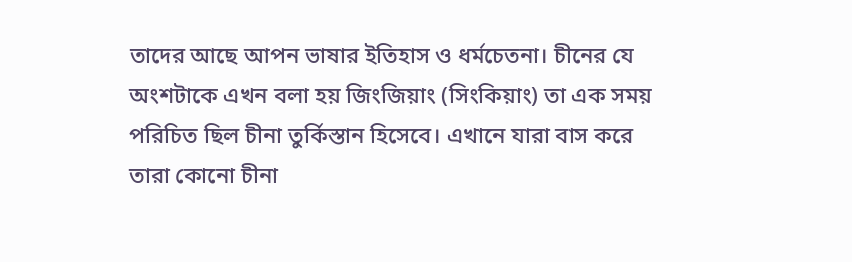তাদের আছে আপন ভাষার ইতিহাস ও ধর্মচেতনা। চীনের যে অংশটাকে এখন বলা হয় জিংজিয়াং (সিংকিয়াং) তা এক সময় পরিচিত ছিল চীনা তুর্কিস্তান হিসেবে। এখানে যারা বাস করে তারা কোনো চীনা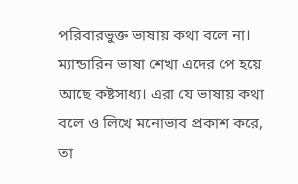পরিবারভুক্ত ভাষায় কথা বলে না। ম্যান্ডারিন ভাষা শেখা এদের পে হয়ে আছে কষ্টসাধ্য। এরা যে ভাষায় কথা বলে ও লিখে মনোভাব প্রকাশ করে, তা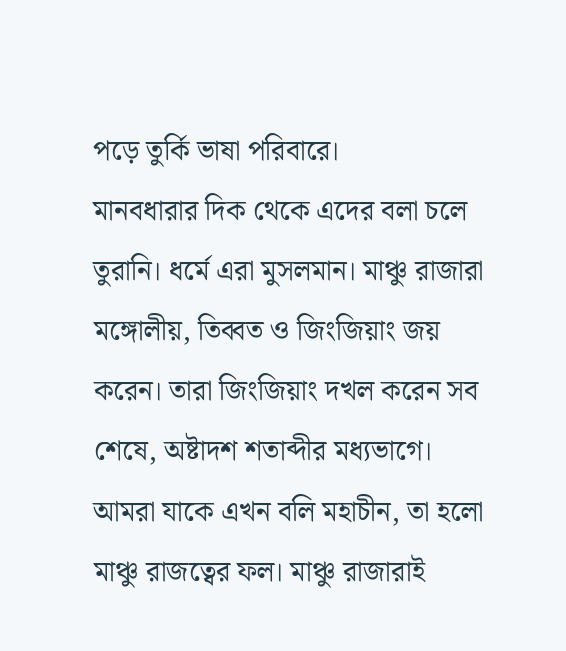পড়ে তুর্কি ভাষা পরিবারে।
মানবধারার দিক থেকে এদের বলা চলে তুরানি। ধর্মে এরা মুসলমান। মাঞ্চু রাজারা মঙ্গোলীয়, তিব্বত ও জিংজিয়াং জয় করেন। তারা জিংজিয়াং দখল করেন সব শেষে, অষ্টাদশ শতাব্দীর মধ্যভাগে। আমরা যাকে এখন বলি মহাচীন, তা হলো মাঞ্চু রাজত্বের ফল। মাঞ্চু রাজারাই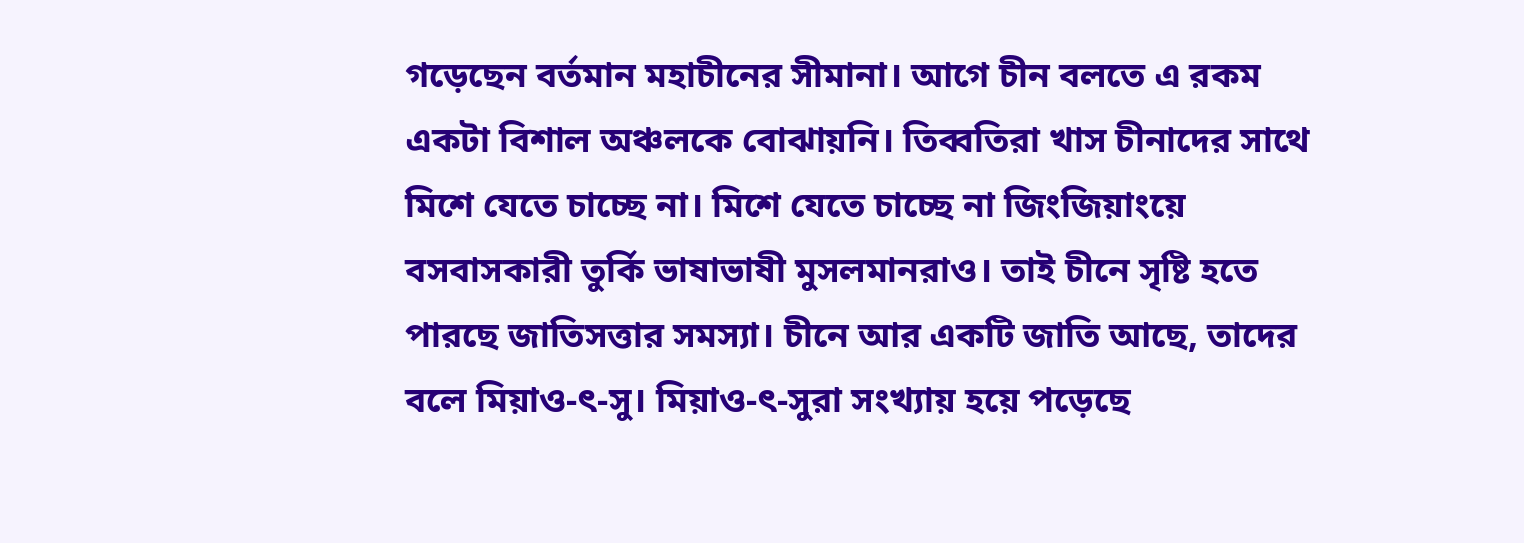গড়েছেন বর্তমান মহাচীনের সীমানা। আগে চীন বলতে এ রকম একটা বিশাল অঞ্চলকে বোঝায়নি। তিব্বতিরা খাস চীনাদের সাথে মিশে যেতে চাচ্ছে না। মিশে যেতে চাচ্ছে না জিংজিয়াংয়ে বসবাসকারী তুর্কি ভাষাভাষী মুসলমানরাও। তাই চীনে সৃষ্টি হতে পারছে জাতিসত্তার সমস্যা। চীনে আর একটি জাতি আছে, তাদের বলে মিয়াও-ৎ-সু। মিয়াও-ৎ-সুরা সংখ্যায় হয়ে পড়েছে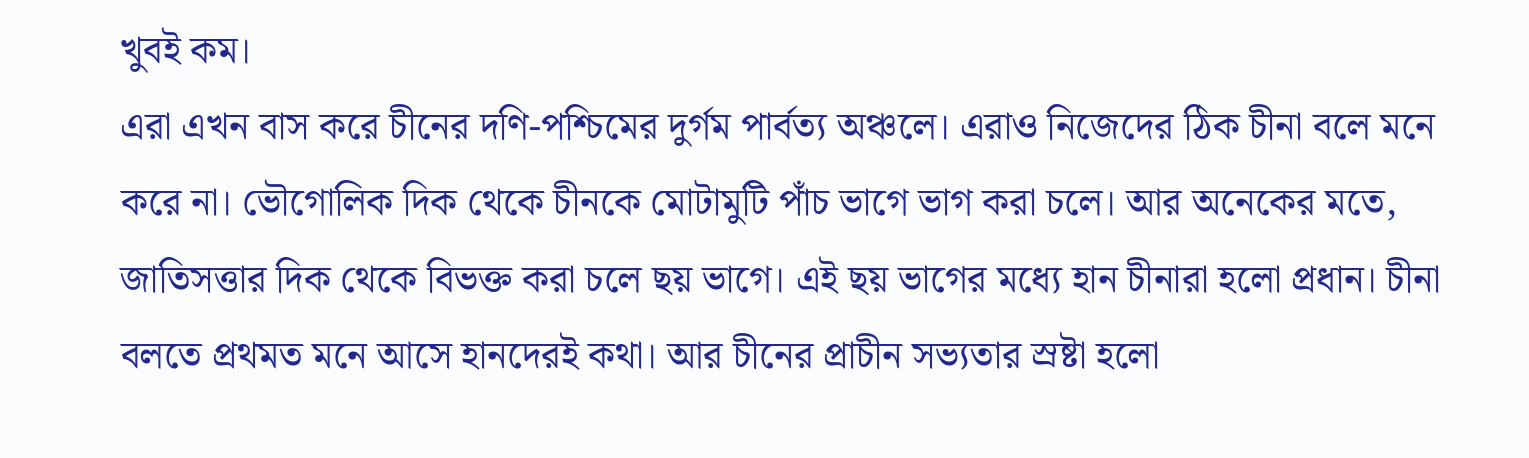খুবই কম।
এরা এখন বাস করে চীনের দণি-পশ্চিমের দুর্গম পার্বত্য অঞ্চলে। এরাও নিজেদের ঠিক চীনা বলে মনে করে না। ভৌগোলিক দিক থেকে চীনকে মোটামুটি পাঁচ ভাগে ভাগ করা চলে। আর অনেকের মতে, জাতিসত্তার দিক থেকে বিভক্ত করা চলে ছয় ভাগে। এই ছয় ভাগের মধ্যে হান চীনারা হলো প্রধান। চীনা বলতে প্রথমত মনে আসে হানদেরই কথা। আর চীনের প্রাচীন সভ্যতার স্রষ্টা হলো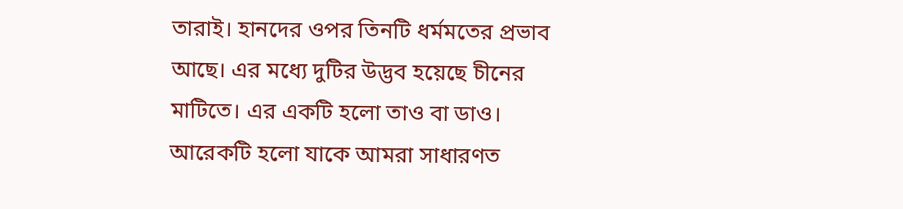তারাই। হানদের ওপর তিনটি ধর্মমতের প্রভাব আছে। এর মধ্যে দুটির উদ্ভব হয়েছে চীনের মাটিতে। এর একটি হলো তাও বা ডাও। আরেকটি হলো যাকে আমরা সাধারণত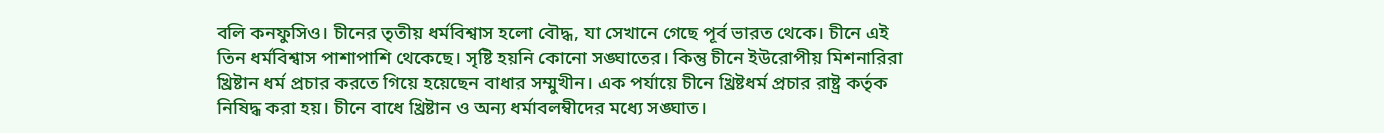বলি কনফুসিও। চীনের তৃতীয় ধর্মবিশ্বাস হলো বৌদ্ধ, যা সেখানে গেছে পূর্ব ভারত থেকে। চীনে এই তিন ধর্মবিশ্বাস পাশাপাশি থেকেছে। সৃষ্টি হয়নি কোনো সঙ্ঘাতের। কিন্তু চীনে ইউরোপীয় মিশনারিরা খ্রিষ্টান ধর্ম প্রচার করতে গিয়ে হয়েছেন বাধার সম্মুখীন। এক পর্যায়ে চীনে খ্রিষ্টধর্ম প্রচার রাষ্ট্র কর্তৃক নিষিদ্ধ করা হয়। চীনে বাধে খ্রিষ্টান ও অন্য ধর্মাবলম্বীদের মধ্যে সঙ্ঘাত।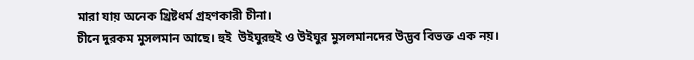মারা যায় অনেক খ্রিষ্টধর্ম গ্রহণকারী চীনা।
চীনে দুরকম মুসলমান আছে। হুই  উইঘুরহুই ও উইঘুর মুসলমানদের উদ্ভব বিভক্ত এক নয়।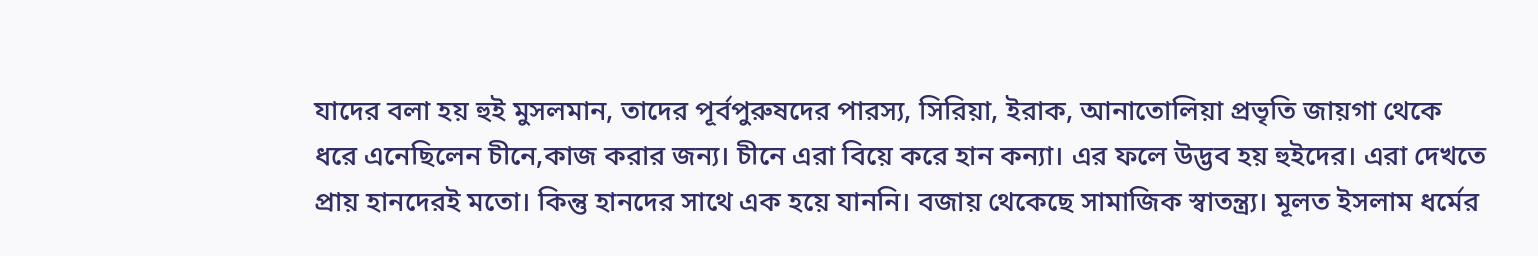যাদের বলা হয় হুই মুসলমান, তাদের পূর্বপুরুষদের পারস্য, সিরিয়া, ইরাক, আনাতোলিয়া প্রভৃতি জায়গা থেকে ধরে এনেছিলেন চীনে,কাজ করার জন্য। চীনে এরা বিয়ে করে হান কন্যা। এর ফলে উদ্ভব হয় হুইদের। এরা দেখতে প্রায় হানদেরই মতো। কিন্তু হানদের সাথে এক হয়ে যাননি। বজায় থেকেছে সামাজিক স্বাতন্ত্র্য। মূলত ইসলাম ধর্মের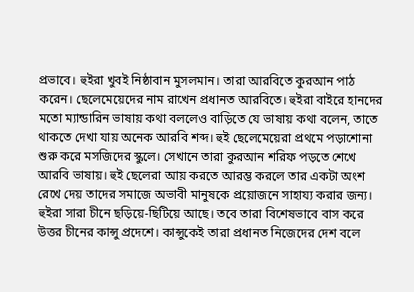প্রভাবে। হুইরা খুবই নিষ্ঠাবান মুসলমান। তারা আরবিতে কুরআন পাঠ করেন। ছেলেমেয়েদের নাম রাখেন প্রধানত আরবিতে। হুইরা বাইরে হানদের মতো ম্যান্ডারিন ভাষায় কথা বললেও বাড়িতে যে ভাষায় কথা বলেন, তাতে থাকতে দেখা যায় অনেক আরবি শব্দ। হুই ছেলেমেয়েরা প্রথমে পড়াশোনা শুরু করে মসজিদের স্কুলে। সেখানে তারা কুরআন শরিফ পড়তে শেখে আরবি ভাষায়। হুই ছেলেরা আয় করতে আরম্ভ করলে তার একটা অংশ রেখে দেয় তাদের সমাজে অভাবী মানুষকে প্রয়োজনে সাহায্য করার জন্য। হুইরা সারা চীনে ছড়িয়ে-ছিটিয়ে আছে। তবে তারা বিশেষভাবে বাস করে উত্তর চীনের কান্সু প্রদেশে। কান্সুকেই তারা প্রধানত নিজেদের দেশ বলে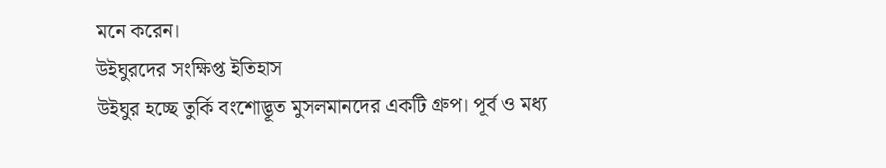মনে করেন।
উইঘুরদের সংক্ষিপ্ত ইতিহাস
উইঘুর হচ্ছে তুর্কি বংশোদ্ভূত মুসলমানদের একটি গ্রুপ। পূর্ব ও মধ্য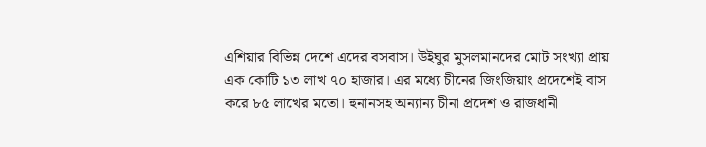এশিয়ার বিভিন্ন দেশে এদের বসবাস। উইঘুর মুসলমানদের মোট সংখ্যা প্রায় এক কোটি ১৩ লাখ ৭০ হাজার। এর মধ্যে চীনের জিংজিয়াং প্রদেশেই বাস করে ৮৫ লাখের মতো। হুনানসহ অন্যান্য চীনা প্রদেশ ও রাজধানী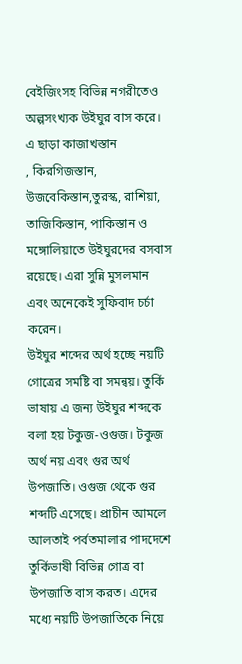বেইজিংসহ বিভিন্ন নগরীতেও অল্পসংখ্যক উইঘুর বাস করে। এ ছাড়া কাজাখস্তান
, কিরগিজস্তান, উজবেকিস্তান,তুরস্ক, রাশিয়া, তাজিকিস্তান, পাকিস্তান ও মঙ্গোলিয়াতে উইঘুরদের বসবাস রয়েছে। এরা সুন্নি মুসলমান এবং অনেকেই সুফিবাদ চর্চা করেন।
উইঘুর শব্দের অর্থ হচ্ছে নয়টি গোত্রের সমষ্টি বা সমন্বয়। তুর্কি ভাষায় এ জন্য উইঘুর শব্দকে বলা হয় টকুজ-ওগুজ। টকুজ অর্থ নয় এবং গুর অর্থ উপজাতি। ওগুজ থেকে গুর শব্দটি এসেছে। প্রাচীন আমলে আলতাই পর্বতমালার পাদদেশে তুর্কিভাষী বিভিন্ন গোত্র বা উপজাতি বাস করত। এদের মধ্যে নয়টি উপজাতিকে নিয়ে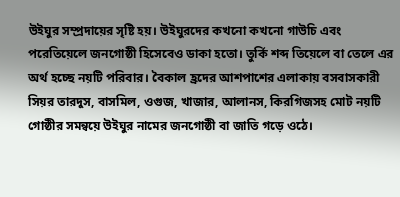উইঘুর সম্প্রদায়ের সৃষ্টি হয়। উইঘুরদের কখনো কখনো গাউচি এবং পরেতিয়েলে জনগোষ্ঠী হিসেবেও ডাকা হতো। তুর্কি শব্দ তিয়েলে বা তেলে এর অর্থ হচ্ছে নয়টি পরিবার। বৈকাল হ্রদের আশপাশের এলাকায় বসবাসকারী সিয়র তারদুস, বাসমিল, ওগুজ, খাজার, আলানস, কিরগিজসহ মোট নয়টি গোষ্ঠীর সমন্বয়ে উইঘুর নামের জনগোষ্ঠী বা জাতি গড়ে ওঠে।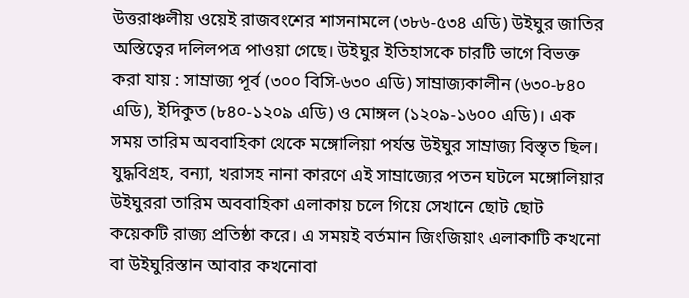উত্তরাঞ্চলীয় ওয়েই রাজবংশের শাসনামলে (৩৮৬-৫৩৪ এডি) উইঘুর জাতির অস্তিত্বের দলিলপত্র পাওয়া গেছে। উইঘুর ইতিহাসকে চারটি ভাগে বিভক্ত করা যায় : সাম্রাজ্য পূর্ব (৩০০ বিসি-৬৩০ এডি) সাম্রাজ্যকালীন (৬৩০-৮৪০ এডি), ইদিকুত (৮৪০-১২০৯ এডি) ও মোঙ্গল (১২০৯-১৬০০ এডি)। এক সময় তারিম অববাহিকা থেকে মঙ্গোলিয়া পর্যন্ত উইঘুর সাম্রাজ্য বিস্তৃত ছিল। যুদ্ধবিগ্রহ, বন্যা, খরাসহ নানা কারণে এই সাম্রাজ্যের পতন ঘটলে মঙ্গোলিয়ার উইঘুররা তারিম অববাহিকা এলাকায় চলে গিয়ে সেখানে ছোট ছোট কয়েকটি রাজ্য প্রতিষ্ঠা করে। এ সময়ই বর্তমান জিংজিয়াং এলাকাটি কখনো বা উইঘুরিস্তান আবার কখনোবা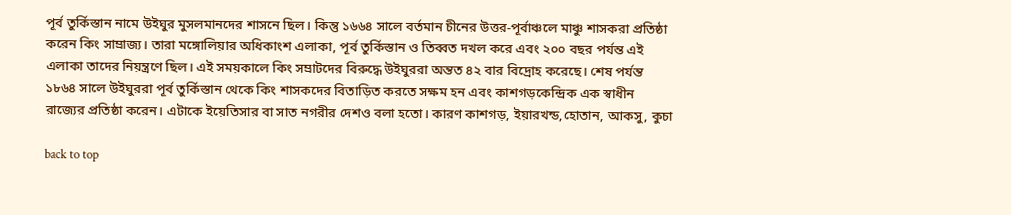পূর্ব তুর্কিস্তান নামে উইঘুর মুসলমানদের শাসনে ছিল। কিন্তু ১৬৬৪ সালে বর্তমান চীনের উত্তর-পূর্বাঞ্চলে মাঞ্চু শাসকরা প্রতিষ্ঠা করেন কিং সাম্রাজ্য। তারা মঙ্গোলিয়ার অধিকাংশ এলাকা, পূর্ব তুর্কিস্তান ও তিব্বত দখল করে এবং ২০০ বছর পর্যন্ত এই এলাকা তাদের নিয়ন্ত্রণে ছিল। এই সময়কালে কিং সম্রাটদের বিরুদ্ধে উইঘুররা অন্তত ৪২ বার বিদ্রোহ করেছে। শেষ পর্যন্ত ১৮৬৪ সালে উইঘুররা পূর্ব তুর্কিস্তান থেকে কিং শাসকদের বিতাড়িত করতে সক্ষম হন এবং কাশগড়কেন্দ্রিক এক স্বাধীন রাজ্যের প্রতিষ্ঠা করেন। এটাকে ইয়েতিসার বা সাত নগরীর দেশও বলা হতো। কারণ কাশগড়, ইয়ারখন্ড,হোতান, আকসু, কুচা

back to top